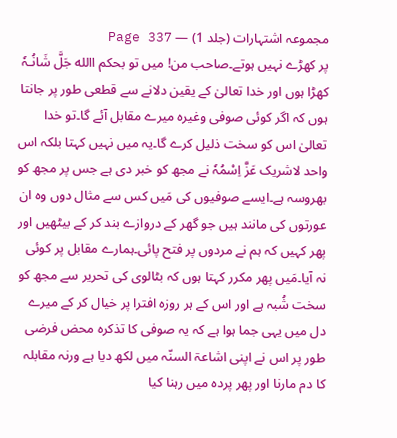مجموعہ اشتہارات (جلد 1) — Page 337
پر کھڑے نہیں ہوتے۔صاحب من! میں تو بحکم االله جَلَّ شَانُـہٗ کھڑا ہوں اور خدا تعالیٰ کے یقین دلانے سے قطعی طور پر جانتا ہوں کہ اگر کوئی صوفی وغیرہ میرے مقابل آئے گا۔تو خدا تعالیٰ اس کو سخت ذلیل کرے گا۔یہ میں نہیں کہتا بلکہ اس واحد لاشریک عَزَّ اِسْمُہٗ نے مجھ کو خبر دی ہے جس پر مجھ کو بھروسہ ہے۔ایسے صوفیوں کی مَیں کس سے مثال دوں وہ ان عورتوں کی مانند ہیں جو گھر کے دروازے بند کر کے بیٹھیں اور پھر کہیں کہ ہم نے مردوں پر فتح پائی۔ہمارے مقابل پر کوئی نہ آیا۔مَیں پھر مکرر کہتا ہوں کہ بٹالوی کی تحریر سے مجھ کو سخت شُبہ ہے اور اس کے ہر روزہ افترا پر خیال کر کے میرے دل میں یہی جما ہوا ہے کہ یہ صوفی کا تذکرہ محض فرضی طور پر اس نے اپنی اشاعۃ السنّہ میں لکھ دیا ہے ورنہ مقابلہ کا دم مارنا اور پھر پردہ میں رہنا کیا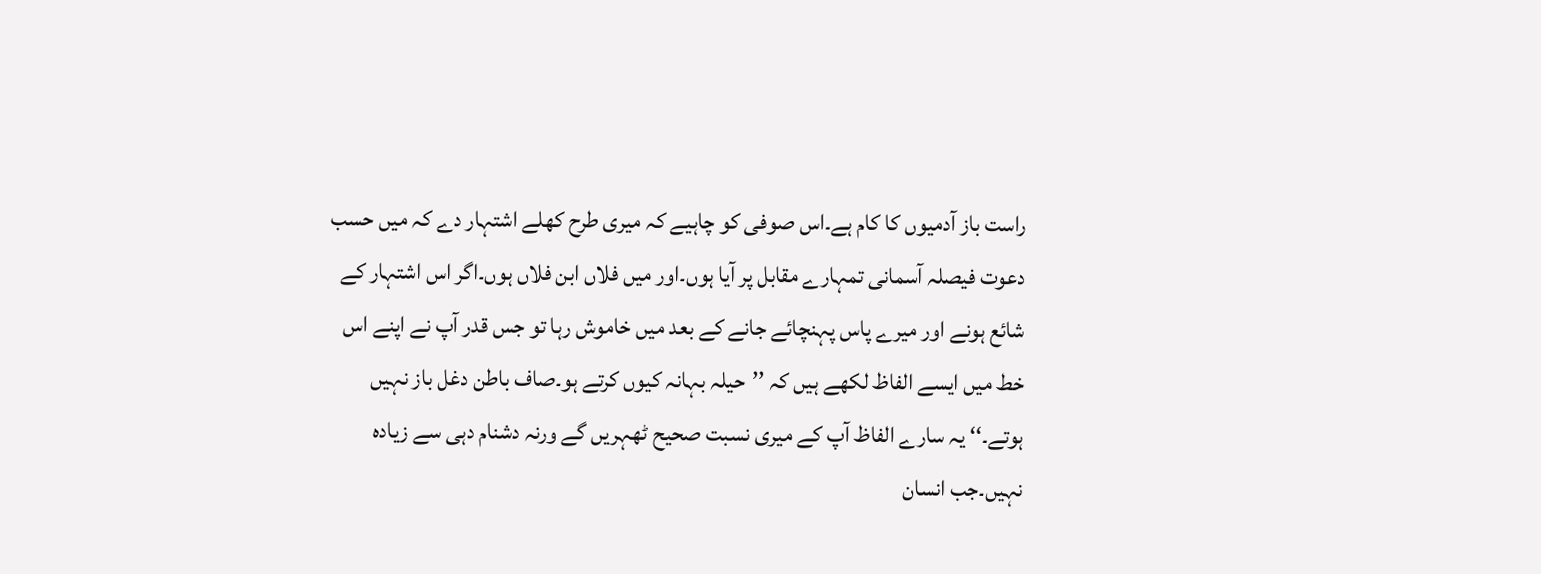راست باز آدمیوں کا کام ہے۔اس صوفی کو چاہیے کہ میری طرح کھلے اشتہار دے کہ میں حسب دعوت فیصلہ آسمانی تمہارے مقابل پر آیا ہوں۔اور میں فلاں ابن فلاں ہوں۔اگر اس اشتہار کے شائع ہونے اور میرے پاس پہنچائے جانے کے بعد میں خاموش رہا تو جس قدر آپ نے اپنے اس خط میں ایسے الفاظ لکھے ہیں کہ ’’حیلہ بہانہ کیوں کرتے ہو۔صاف باطن دغل باز نہیں ہوتے۔‘‘ یہ سارے الفاظ آپ کے میری نسبت صحیح ٹھہریں گے ورنہ دشنام دہی سے زیادہ نہیں۔جب انسان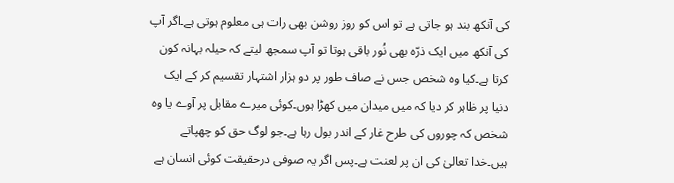کی آنکھ بند ہو جاتی ہے تو اس کو روز روشن بھی رات ہی معلوم ہوتی ہے۔اگر آپ کی آنکھ میں ایک ذرّہ بھی نُور باقی ہوتا تو آپ سمجھ لیتے کہ حیلہ بہانہ کون کرتا ہے۔کیا وہ شخص جس نے صاف طور پر دو ہزار اشتہار تقسیم کر کے ایک دنیا پر ظاہر کر دیا کہ میں میدان میں کھڑا ہوں۔کوئی میرے مقابل پر آوے یا وہ شخص کہ چوروں کی طرح غار کے اندر بول رہا ہے۔جو لوگ حق کو چھپاتے ہیں۔خدا تعالیٰ کی ان پر لعنت ہے۔پس اگر یہ صوفی درحقیقت کوئی انسان ہے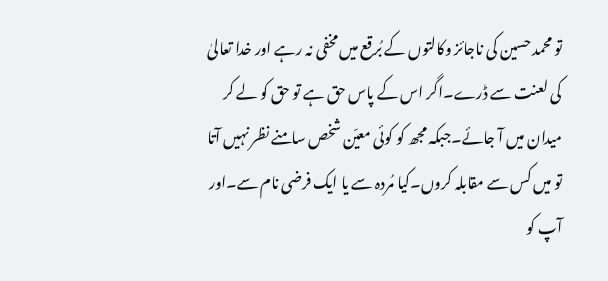تو محمد حسین کی ناجائز وکالتوں کے بُرقع میں مخفی نہ رہے اور خدا تعالیٰ کی لعنت سے ڈرے۔اگر اس کے پاس حق ہے تو حق کو لے کر میدان میں آ جائے۔جبکہ مجھ کو کوئی معیّن شخص سامنے نظر نہیں آتا تو میں کس سے مقابلہ کروں۔کیا مُردہ سے یا ایک فرضی نام سے۔اور آپ کو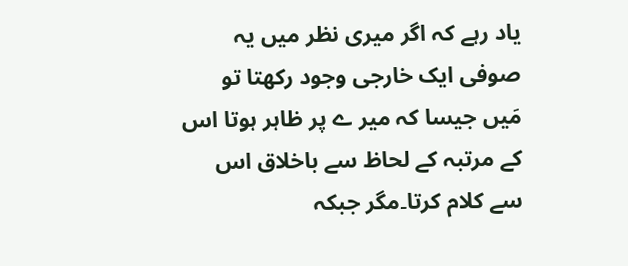یاد رہے کہ اگر میری نظر میں یہ صوفی ایک خارجی وجود رکھتا تو مَیں جیسا کہ میر ے پر ظاہر ہوتا اس کے مرتبہ کے لحاظ سے باخلاق اس سے کلام کرتا۔مگر جبکہ